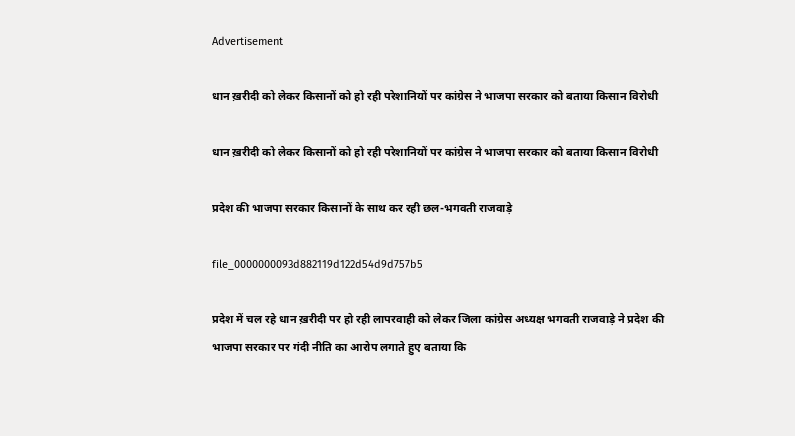Advertisement

धान ख़रीदी को लेकर किसानों को हो रही परेशानियों पर कांग्रेस ने भाजपा सरकार को बताया किसान विरोधी

धान ख़रीदी को लेकर किसानों को हो रही परेशानियों पर कांग्रेस ने भाजपा सरकार को बताया किसान विरोधी

प्रदेश की भाजपा सरकार किसानों के साथ कर रही छल-भगवती राजवाड़े

file_0000000093d882119d122d54d9d757b5

प्रदेश में चल रहे धान ख़रीदी पर हो रही लापरवाही को लेकर जिला कांग्रेस अध्यक्ष भगवती राजवाड़े ने प्रदेश की भाजपा सरकार पर गंदी नीति का आरोप लगाते हुए बताया कि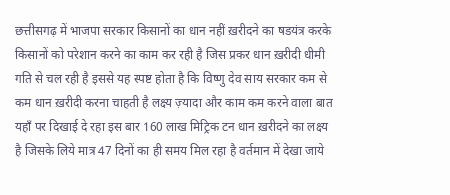छत्तीसगढ़ में भाजपा सरकार किसानों का धान नहीं ख़रीदने का षडयंत्र करके किसानों को परेशान करने का काम कर रही है जिस प्रकर धान ख़रीदी धीमी गति से चल रही है इससे यह स्पष्ट होता है कि विष्णु देव साय सरकार कम से कम धान ख़रीदी करना चाहती है लक्ष्य ज़्यादा और काम कम करने वाला बात यहाँ पर दिखाई दे रहा इस बार 160 लाख मिट्रिक टन धान ख़रीदने का लक्ष्य है जिसके लिये मात्र 47 दिनों का ही समय मिल रहा है वर्तमान में देखा जाये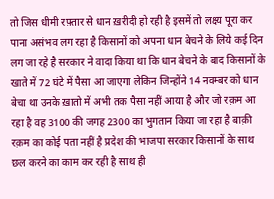तो जिस धीमी रफ़्तार से धान ख़रीदी हो रही है इसमें तो लक्ष्य पूरा कर पाना असंभव लग रहा है किसानों को अपना धान बेचने के लिये कई दिन लग जा रहे है सरकार ने वादा किया था कि धान बेचने के बाद किसानों के खाते में 72 घंटे में पैसा आ जाएगा लेकिन जिन्होंने 14 नवम्बर को धान बेचा था उनके ख़ातो में अभी तक पैसा नहीं आया है और जो रक़म आ रहा है वह 3100 की जगह 2300 का भुगतान किया जा रहा है बाक़ी रक़म का कोई पता नहीं है प्रदेश की भाजपा सरकार किसानों के साथ छल करने का काम कर रही है साथ ही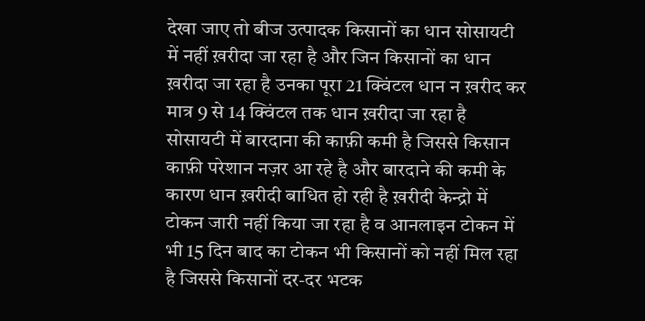देखा जाए तो बीज उत्पादक किसानों का धान सोसायटी में नहीं ख़रीदा जा रहा है और जिन किसानों का धान ख़रीदा जा रहा है उनका पूरा 21 क्विंटल धान न ख़रीद कर मात्र 9 से 14 क्विंटल तक धान ख़रीदा जा रहा है सोसायटी में बारदाना की काफ़ी कमी है जिससे किसान काफ़ी परेशान नज़र आ रहे है और बारदाने की कमी के कारण धान ख़रीदी बाधित हो रही है ख़रीदी केन्द्रो में टोकन जारी नहीं किया जा रहा है व आनलाइन टोकन में भी 15 दिन बाद का टोकन भी किसानों को नहीं मिल रहा है जिससे किसानों दर-दर भटक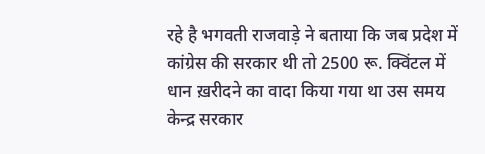रहे है भगवती राजवाड़े ने बताया कि जब प्रदेश में कांग्रेस की सरकार थी तो 2500 रू. क्विंटल में धान ख़रीदने का वादा किया गया था उस समय केन्द्र सरकार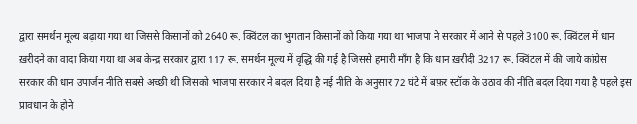द्वारा समर्थन मूल्य बढ़ाया गया था जिससे किसानों को 2640 रू. क्विंटल का भुगतान किसानों को किया गया था भाजपा ने सरकार में आने से पहले 3100 रू. क्विंटल में धान ख़रीदने का वादा किया गया था अब केन्द्र सरकार द्वारा 117 रू. समर्थन मूल्य में वृद्धि की गई है जिससे हमारी माँग है कि धान ख़रीदी 3217 रू. क्विंटल में की जाये कांग्रेस सरकार की धान उपार्जन नीति सबसे अच्छी थी जिसको भाजपा सरकार ने बदल दिया है नई नीति के अनुसार 72 घंटे में बफ़र स्टॉक के उठाव की नीति बदल दिया गया है पहले इस प्रावधान के होने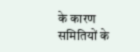के कारण समितियों के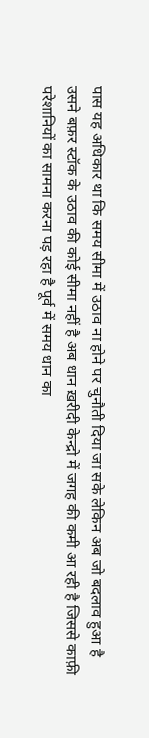पास यह अधिकार था कि समय सीमा में उठाव ना होने पर चुनौती दिया जा सके लेकिन अब जो बदलाव हुआ है उसने बफ़र स्टॉक के उठाव की कोई सीमा नहीं है अब धान ख़रीदी केन्द्रो में जगह की कमी आ रही है जिससे काफ़ी परेशानियों का सामना करना पड़ रहा है पूर्व में समय धान का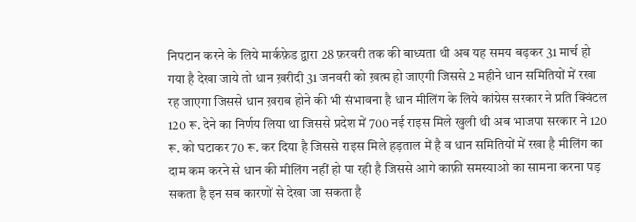निपटान करने के लिये मार्कफ़ेड द्वारा 28 फ़रवरी तक की बाध्यता थी अब यह समय बढ़कर 31 मार्च हो गया है देखा जाये तो धान ख़रीदी 31 जनवरी को ख़त्म हो जाएगी जिससे 2 महीने धान समितियों में रखा रह जाएगा जिससे धान ख़राब होने की भी संभावना है धान मीलिंग के लिये कांग्रेस सरकार ने प्रति क्विंटल 120 रू. देने का निर्णय लिया था जिससे प्रदेश में 700 नई राइस मिले खुली थी अब भाजपा सरकार ने 120 रू. को घटाकर 70 रू. कर दिया है जिससे राइस मिले हड़ताल में है व धान समितियों में रखा है मीलिंग का दाम कम करने से धान की मीलिंग नहीं हो पा रही है जिससे आगे काफ़ी समस्याओ का सामना करना पड़ सकता है इन सब कारणों से देखा जा सकता है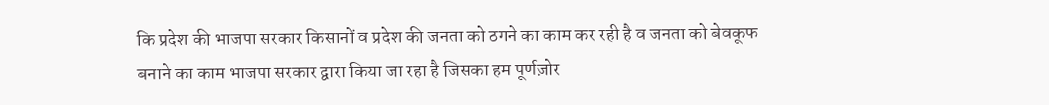कि प्रदेश की भाजपा सरकार किसानों व प्रदेश की जनता को ठगने का काम कर रही है व जनता को बेवकूफ बनाने का काम भाजपा सरकार द्वारा किया जा रहा है जिसका हम पूर्णज़ोर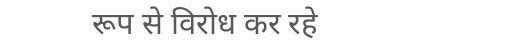रूप से विरोध कर रहे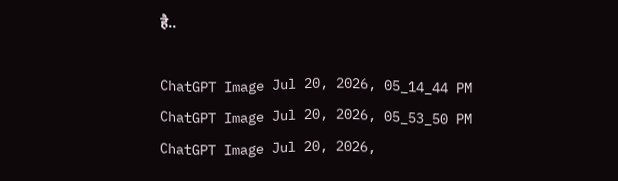है..

ChatGPT Image Jul 20, 2026, 05_14_44 PM
ChatGPT Image Jul 20, 2026, 05_53_50 PM
ChatGPT Image Jul 20, 2026,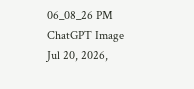06_08_26 PM
ChatGPT Image Jul 20, 2026,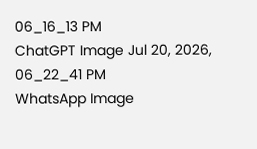06_16_13 PM
ChatGPT Image Jul 20, 2026, 06_22_41 PM
WhatsApp Image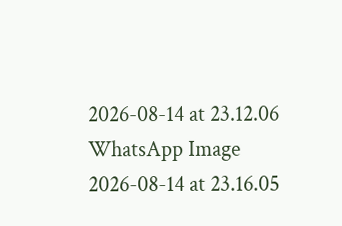2026-08-14 at 23.12.06
WhatsApp Image 2026-08-14 at 23.16.05